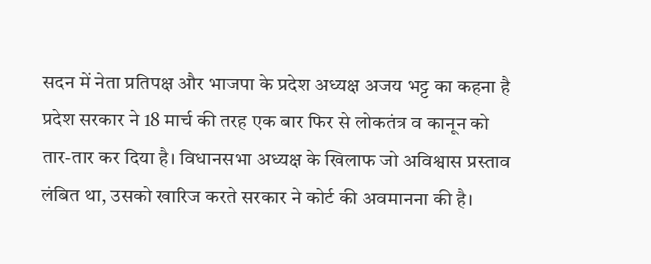सदन में नेता प्रतिपक्ष और भाजपा के प्रदेश अध्यक्ष अजय भट्ट का कहना है प्रदेश सरकार ने 18 मार्च की तरह एक बार फिर से लोकतंत्र व कानून को तार-तार कर दिया है। विधानसभा अध्यक्ष के खिलाफ जो अविश्वास प्रस्ताव लंबित था, उसको खारिज करते सरकार ने कोर्ट की अवमानना की है।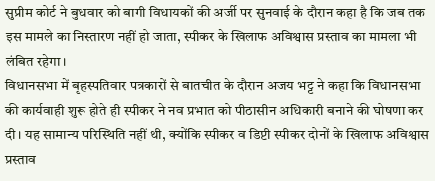सुप्रीम कोर्ट ने बुधवार को बागी विधायकों की अर्जी पर सुनवाई के दौरान कहा है कि जब तक इस मामले का निस्तारण नहीं हो जाता, स्पीकर के खिलाफ अविश्वास प्रस्ताव का मामला भी लंबित रहेगा।
विधानसभा में बृहस्पतिवार पत्रकारों से बातचीत के दौरान अजय भट्ट ने कहा कि विधानसभा की कार्यवाही शुरू होते ही स्पीकर ने नव प्रभात को पीठासीन अधिकारी बनाने की घोषणा कर दी। यह सामान्य परिस्थिति नहीं थी, क्योंकि स्पीकर व डिप्टी स्पीकर दोनों के खिलाफ अविश्वास प्रस्ताव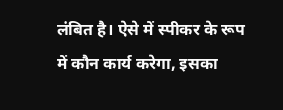लंबित है। ऐसे में स्पीकर के रूप में कौन कार्य करेगा, इसका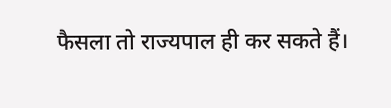फैसला तो राज्यपाल ही कर सकते हैं।